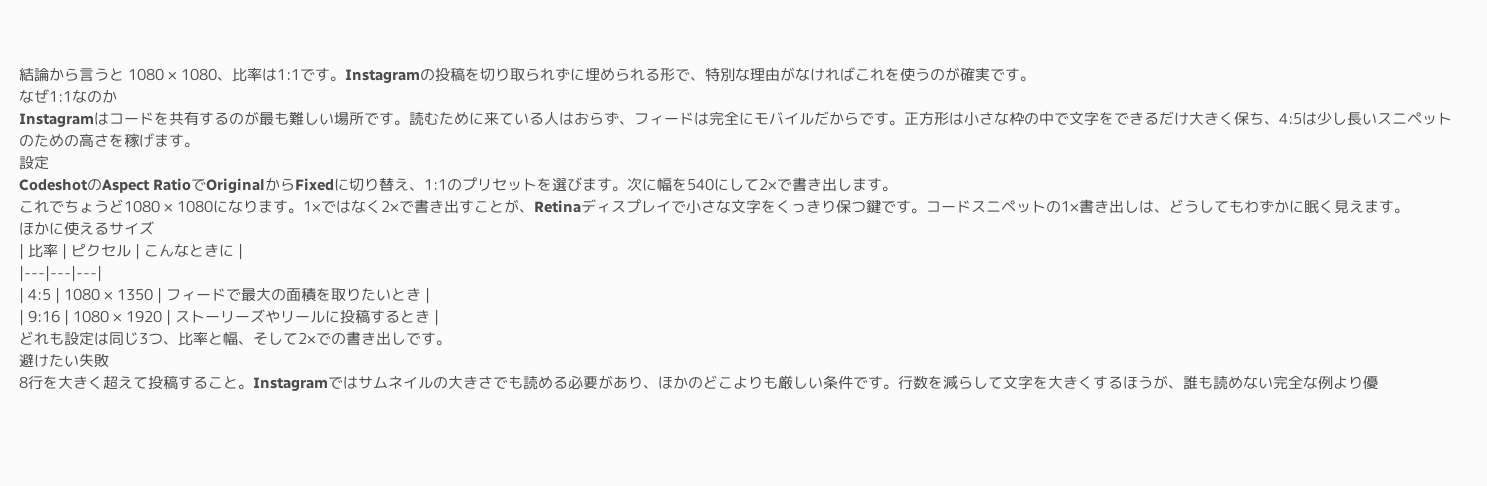結論から言うと 1080 × 1080、比率は1:1です。Instagramの投稿を切り取られずに埋められる形で、特別な理由がなければこれを使うのが確実です。
なぜ1:1なのか
Instagramはコードを共有するのが最も難しい場所です。読むために来ている人はおらず、フィードは完全にモバイルだからです。正方形は小さな枠の中で文字をできるだけ大きく保ち、4:5は少し長いスニペットのための高さを稼げます。
設定
CodeshotのAspect RatioでOriginalからFixedに切り替え、1:1のプリセットを選びます。次に幅を540にして2×で書き出します。
これでちょうど1080 × 1080になります。1×ではなく2×で書き出すことが、Retinaディスプレイで小さな文字をくっきり保つ鍵です。コードスニペットの1×書き出しは、どうしてもわずかに眠く見えます。
ほかに使えるサイズ
| 比率 | ピクセル | こんなときに |
|---|---|---|
| 4:5 | 1080 × 1350 | フィードで最大の面積を取りたいとき |
| 9:16 | 1080 × 1920 | ストーリーズやリールに投稿するとき |
どれも設定は同じ3つ、比率と幅、そして2×での書き出しです。
避けたい失敗
8行を大きく超えて投稿すること。Instagramではサムネイルの大きさでも読める必要があり、ほかのどこよりも厳しい条件です。行数を減らして文字を大きくするほうが、誰も読めない完全な例より優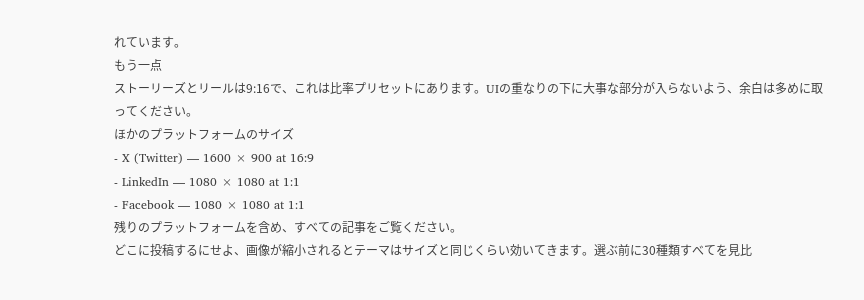れています。
もう一点
ストーリーズとリールは9:16で、これは比率プリセットにあります。UIの重なりの下に大事な部分が入らないよう、余白は多めに取ってください。
ほかのプラットフォームのサイズ
- X (Twitter) — 1600 × 900 at 16:9
- LinkedIn — 1080 × 1080 at 1:1
- Facebook — 1080 × 1080 at 1:1
残りのプラットフォームを含め、すべての記事をご覧ください。
どこに投稿するにせよ、画像が縮小されるとテーマはサイズと同じくらい効いてきます。選ぶ前に30種類すべてを見比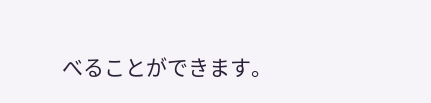べることができます。